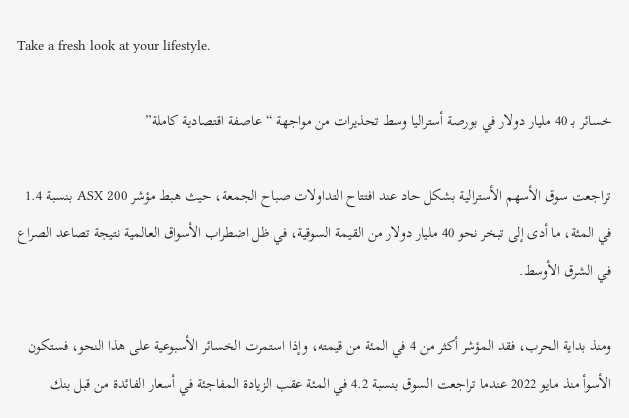Take a fresh look at your lifestyle.

خسائر بـ 40 مليار دولار في بورصة أستراليا وسط تحذيرات من مواجهة “عاصفة اقتصادية كاملة”

تراجعت سوق الأسهم الأسترالية بشكل حاد عند افتتاح التداولات صباح الجمعة، حيث هبط مؤشر ASX 200 بنسبة 1.4 في المئة، ما أدى إلى تبخر نحو 40 مليار دولار من القيمة السوقية، في ظل اضطراب الأسواق العالمية نتيجة تصاعد الصراع في الشرق الأوسط.

ومنذ بداية الحرب، فقد المؤشر أكثر من 4 في المئة من قيمته، وإذا استمرت الخسائر الأسبوعية على هذا النحو، فستكون الأسوأ منذ مايو 2022 عندما تراجعت السوق بنسبة 4.2 في المئة عقب الزيادة المفاجئة في أسعار الفائدة من قبل بنك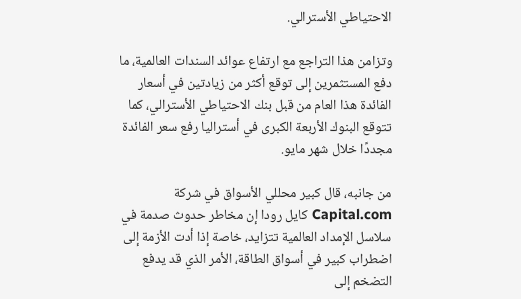الاحتياطي الأسترالي.

وتزامن هذا التراجع مع ارتفاع عوائد السندات العالمية، ما دفع المستثمرين إلى توقع أكثر من زيادتين في أسعار الفائدة هذا العام من قبل بنك الاحتياطي الأسترالي، كما تتوقع البنوك الأربعة الكبرى في أستراليا رفع سعر الفائدة مجددًا خلال شهر مايو.

من جانبه، قال كبير محللي الأسواق في شركة Capital.com كايل رودا إن مخاطر حدوث صدمة في سلاسل الإمداد العالمية تتزايد، خاصة إذا أدت الأزمة إلى اضطراب كبير في أسواق الطاقة، الأمر الذي قد يدفع التضخم إلى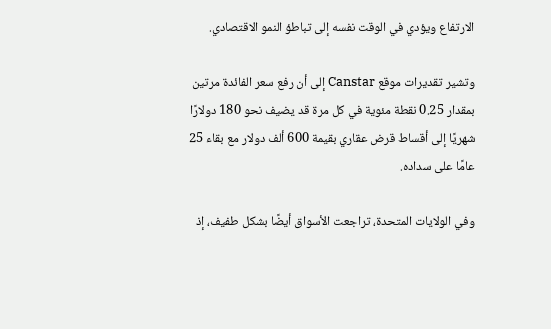الارتفاع ويؤدي في الوقت نفسه إلى تباطؤ النمو الاقتصادي.

وتشير تقديرات موقع Canstar إلى أن رفع سعر الفائدة مرتين بمقدار 0.25 نقطة مئوية في كل مرة قد يضيف نحو 180 دولارًا شهريًا إلى أقساط قرض عقاري بقيمة 600 ألف دولار مع بقاء 25 عامًا على سداده.

وفي الولايات المتحدة، تراجعت الأسواق أيضًا بشكل طفيف، إذ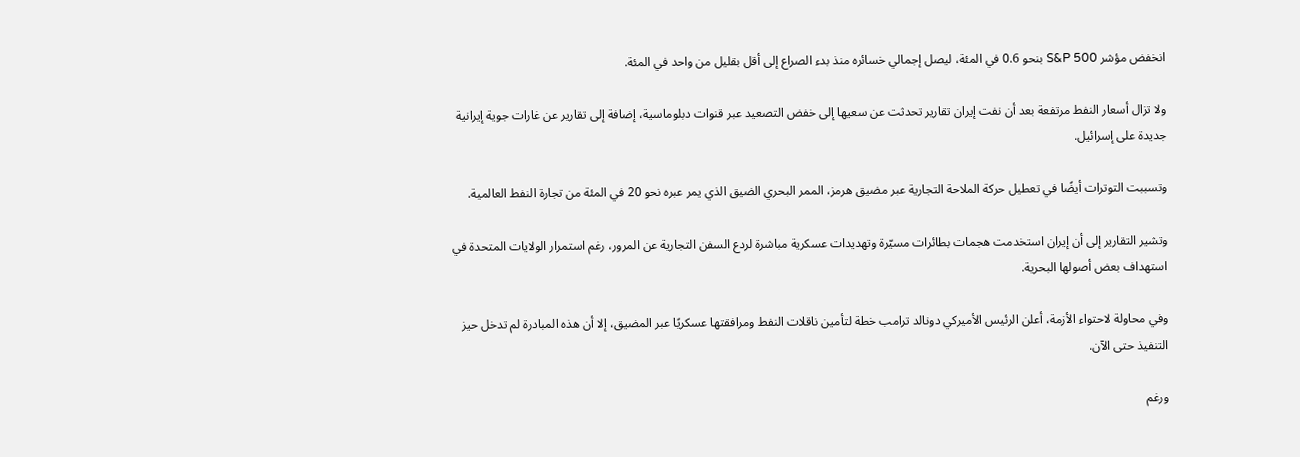انخفض مؤشر S&P 500 بنحو 0.6 في المئة، ليصل إجمالي خسائره منذ بدء الصراع إلى أقل بقليل من واحد في المئة.

ولا تزال أسعار النفط مرتفعة بعد أن نفت إيران تقارير تحدثت عن سعيها إلى خفض التصعيد عبر قنوات دبلوماسية، إضافة إلى تقارير عن غارات جوية إيرانية جديدة على إسرائيل.

وتسببت التوترات أيضًا في تعطيل حركة الملاحة التجارية عبر مضيق هرمز، الممر البحري الضيق الذي يمر عبره نحو 20 في المئة من تجارة النفط العالمية.

وتشير التقارير إلى أن إيران استخدمت هجمات بطائرات مسيّرة وتهديدات عسكرية مباشرة لردع السفن التجارية عن المرور، رغم استمرار الولايات المتحدة في استهداف بعض أصولها البحرية.

وفي محاولة لاحتواء الأزمة، أعلن الرئيس الأميركي دونالد ترامب خطة لتأمين ناقلات النفط ومرافقتها عسكريًا عبر المضيق، إلا أن هذه المبادرة لم تدخل حيز التنفيذ حتى الآن.

ورغم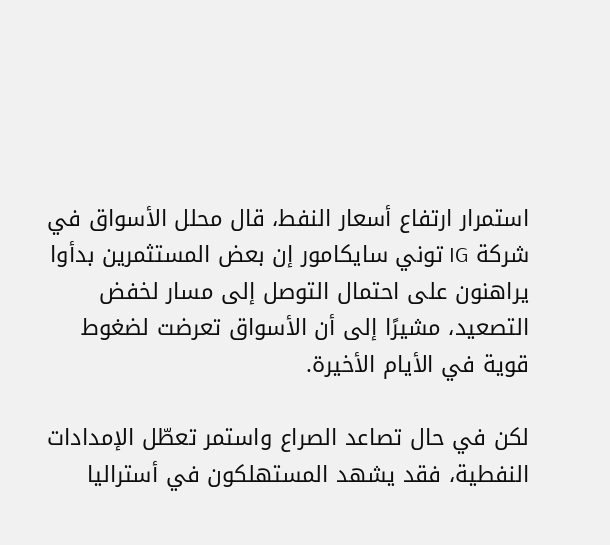استمرار ارتفاع أسعار النفط، قال محلل الأسواق في شركة IG توني سايكامور إن بعض المستثمرين بدأوا يراهنون على احتمال التوصل إلى مسار لخفض التصعيد، مشيرًا إلى أن الأسواق تعرضت لضغوط قوية في الأيام الأخيرة.

لكن في حال تصاعد الصراع واستمر تعطّل الإمدادات النفطية، فقد يشهد المستهلكون في أستراليا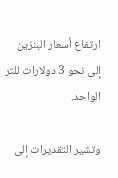ارتفاع أسعار البنزين إلى نحو 3 دولارات للتر الواحد.

وتشير التقديرات إلى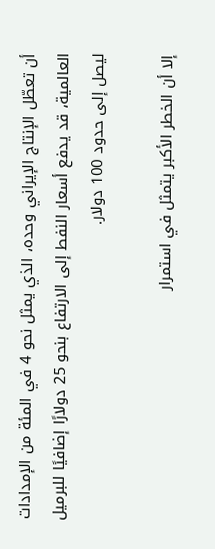أن تعطّل الإنتاج الإيراني وحده، الذي يمثل نحو 4 في المئة من الإمدادات العالمية، قد يدفع أسعار النفط إلى الارتفاع بنحو 25 دولارًا إضافيًا للبرميل ليصل إلى حدود 100 دولار.

إلا أن الخطر الأكبر يتمثل في استمرار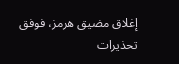إغلاق مضيق هرمز، فوفق تحذيرات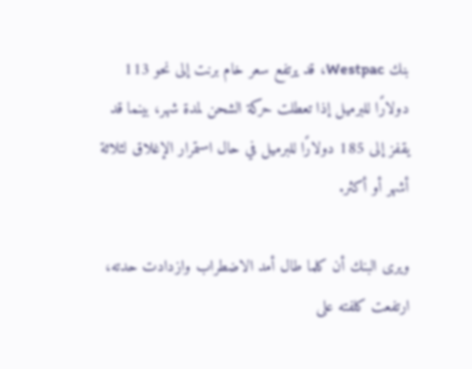بنك Westpac، قد يرتفع سعر خام برنت إلى نحو 113 دولارًا للبرميل إذا تعطلت حركة الشحن لمدة شهر، بينما قد يقفز إلى 185 دولارًا للبرميل في حال استمرار الإغلاق لثلاثة أشهر أو أكثر.

ويرى البنك أن كلما طال أمد الاضطراب وازدادت حدته، ارتفعت كلفته على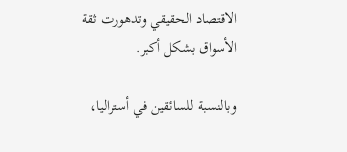الاقتصاد الحقيقي وتدهورت ثقة الأسواق بشكل أكبر.

وبالنسبة للسائقين في أستراليا،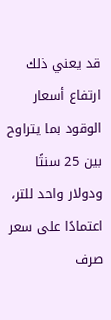قد يعني ذلك ارتفاع أسعار الوقود بما يتراوح بين 25 سنتًا ودولار واحد للتر، اعتمادًا على سعر صرف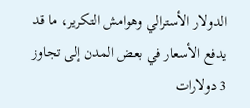الدولار الأسترالي وهوامش التكرير، ما قد يدفع الأسعار في بعض المدن إلى تجاوز 3 دولارات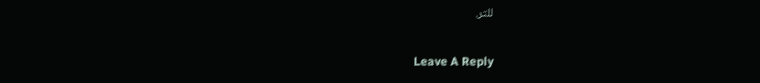للتر.

Leave A Reply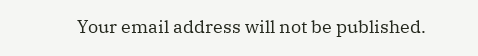Your email address will not be published.